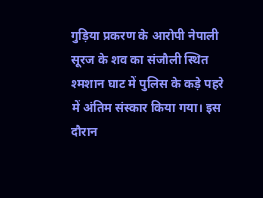गुड़िया प्रकरण के आरोपी नेपाली सूरज के शव का संजौली स्थित श्मशान घाट में पुलिस के कड़े पहरे में अंतिम संस्कार किया गया। इस दौरान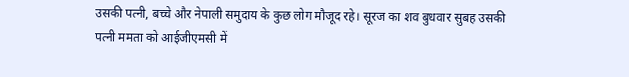उसकी पत्नी, बच्चे और नेपाली समुदाय के कुछ लोग मौजूद रहे। सूरज का शव बुधवार सुबह उसकी पत्नी ममता को आईजीएमसी में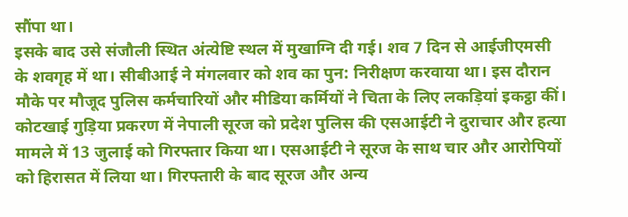सौंपा था।
इसके बाद उसे संजौली स्थित अंत्येष्टि स्थल में मुखाग्नि दी गई। शव 7 दिन से आईजीएमसी के शवगृह में था। सीबीआई ने मंगलवार को शव का पुन: निरीक्षण करवाया था। इस दौरान मौके पर मौजूद पुलिस कर्मचारियों और मीडिया कर्मियों ने चिता के लिए लकड़ियां इकट्ठा कीं।
कोटखाई गुड़िया प्रकरण में नेपाली सूरज को प्रदेश पुलिस की एसआईटी ने दुराचार और हत्या मामले में 13 जुलाई को गिरफ्तार किया था। एसआईटी ने सूरज के साथ चार और आरोपियों को हिरासत में लिया था। गिरफ्तारी के बाद सूरज और अन्य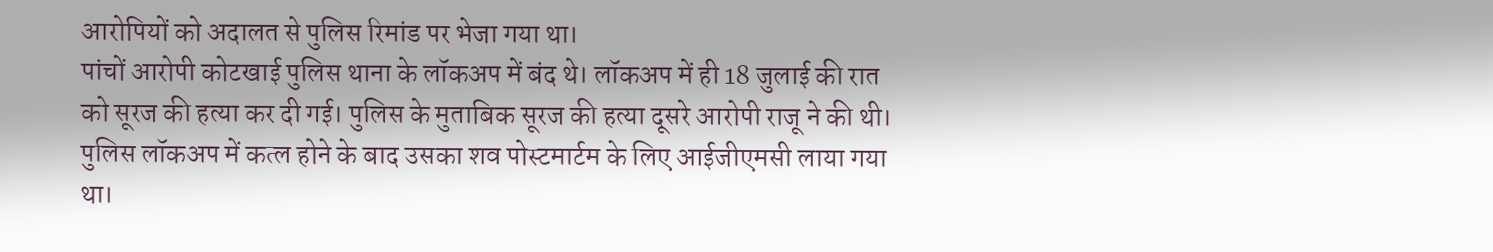आरोपियों को अदालत से पुलिस रिमांड पर भेजा गया था।
पांचों आरोपी कोटखाई पुलिस थाना के लॉकअप में बंद थे। लॉकअप में ही 18 जुलाई की रात को सूरज की हत्या कर दी गई। पुलिस के मुताबिक सूरज की हत्या दूसरे आरोपी राजू ने की थी। पुलिस लॉकअप में कत्ल होने के बाद उसका शव पोस्टमार्टम के लिए आईजीएमसी लाया गया था।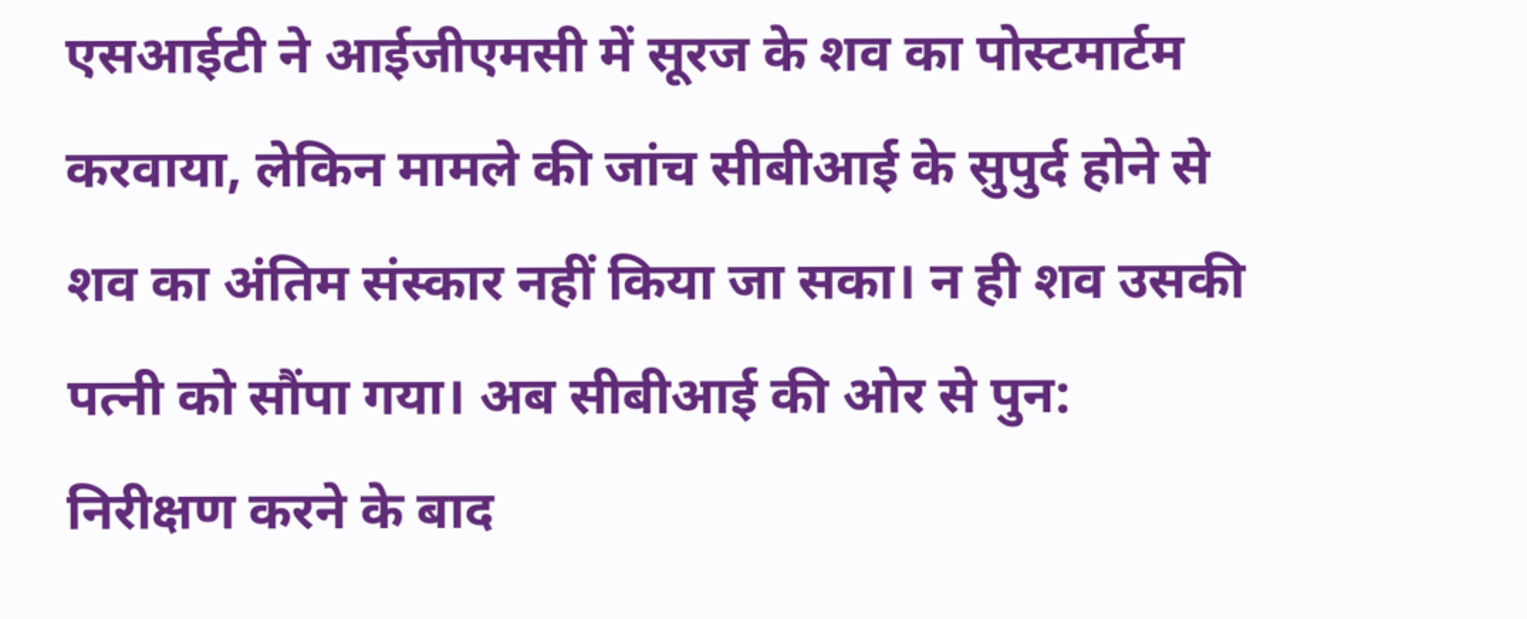एसआईटी ने आईजीएमसी में सूरज के शव का पोस्टमार्टम करवाया, लेकिन मामले की जांच सीबीआई के सुपुर्द होने से शव का अंतिम संस्कार नहीं किया जा सका। न ही शव उसकी पत्नी को सौंपा गया। अब सीबीआई की ओर से पुन: निरीक्षण करने के बाद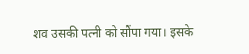शव उसकी पत्नी को सौंपा गया। इसके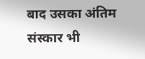बाद उसका अंतिम संस्कार भी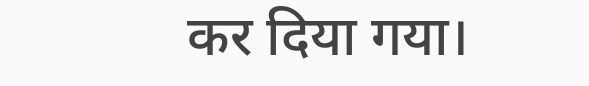कर दिया गया।